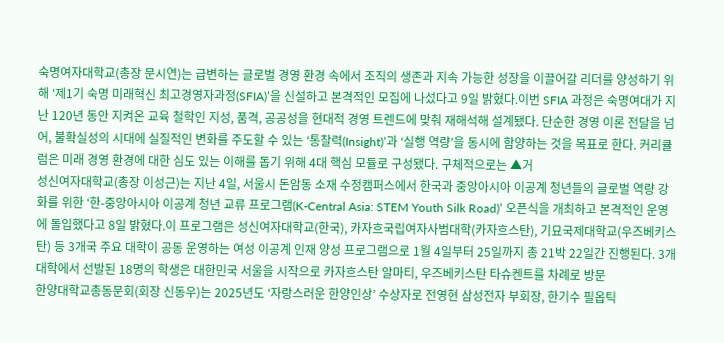숙명여자대학교(총장 문시연)는 급변하는 글로벌 경영 환경 속에서 조직의 생존과 지속 가능한 성장을 이끌어갈 리더를 양성하기 위해 ‘제1기 숙명 미래혁신 최고경영자과정(SFIA)’을 신설하고 본격적인 모집에 나섰다고 9일 밝혔다.이번 SFIA 과정은 숙명여대가 지난 120년 동안 지켜온 교육 철학인 지성, 품격, 공공성을 현대적 경영 트렌드에 맞춰 재해석해 설계됐다. 단순한 경영 이론 전달을 넘어, 불확실성의 시대에 실질적인 변화를 주도할 수 있는 ‘통찰력(Insight)’과 ‘실행 역량’을 동시에 함양하는 것을 목표로 한다. 커리큘럼은 미래 경영 환경에 대한 심도 있는 이해를 돕기 위해 4대 핵심 모듈로 구성됐다. 구체적으로는 ▲거
성신여자대학교(총장 이성근)는 지난 4일, 서울시 돈암동 소재 수정캠퍼스에서 한국과 중앙아시아 이공계 청년들의 글로벌 역량 강화를 위한 ‘한-중앙아시아 이공계 청년 교류 프로그램(K-Central Asia: STEM Youth Silk Road)’ 오픈식을 개최하고 본격적인 운영에 돌입했다고 8일 밝혔다.이 프로그램은 성신여자대학교(한국), 카자흐국립여자사범대학(카자흐스탄), 기묘국제대학교(우즈베키스탄) 등 3개국 주요 대학이 공동 운영하는 여성 이공계 인재 양성 프로그램으로 1월 4일부터 25일까지 총 21박 22일간 진행된다. 3개 대학에서 선발된 18명의 학생은 대한민국 서울을 시작으로 카자흐스탄 알마티, 우즈베키스탄 타슈켄트를 차례로 방문
한양대학교총동문회(회장 신동우)는 2025년도 ‘자랑스러운 한양인상’ 수상자로 전영현 삼성전자 부회장, 한기수 필옵틱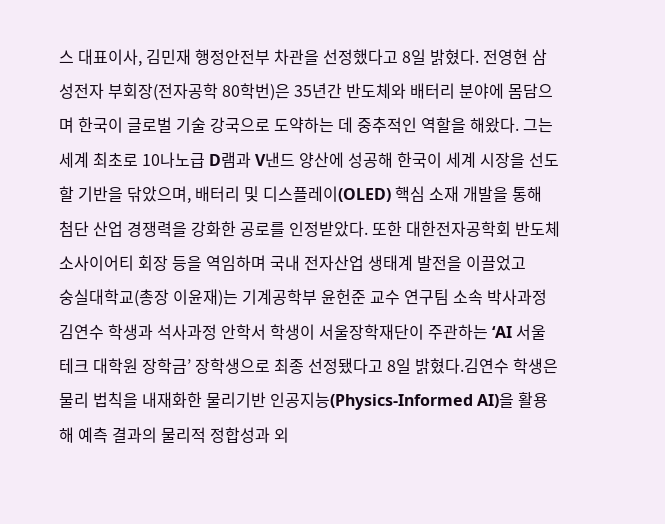스 대표이사, 김민재 행정안전부 차관을 선정했다고 8일 밝혔다. 전영현 삼성전자 부회장(전자공학 80학번)은 35년간 반도체와 배터리 분야에 몸담으며 한국이 글로벌 기술 강국으로 도약하는 데 중추적인 역할을 해왔다. 그는 세계 최초로 10나노급 D램과 V낸드 양산에 성공해 한국이 세계 시장을 선도할 기반을 닦았으며, 배터리 및 디스플레이(OLED) 핵심 소재 개발을 통해 첨단 산업 경쟁력을 강화한 공로를 인정받았다. 또한 대한전자공학회 반도체 소사이어티 회장 등을 역임하며 국내 전자산업 생태계 발전을 이끌었고
숭실대학교(총장 이윤재)는 기계공학부 윤헌준 교수 연구팀 소속 박사과정 김연수 학생과 석사과정 안학서 학생이 서울장학재단이 주관하는 ‘AI 서울테크 대학원 장학금’ 장학생으로 최종 선정됐다고 8일 밝혔다.김연수 학생은 물리 법칙을 내재화한 물리기반 인공지능(Physics-Informed AI)을 활용해 예측 결과의 물리적 정합성과 외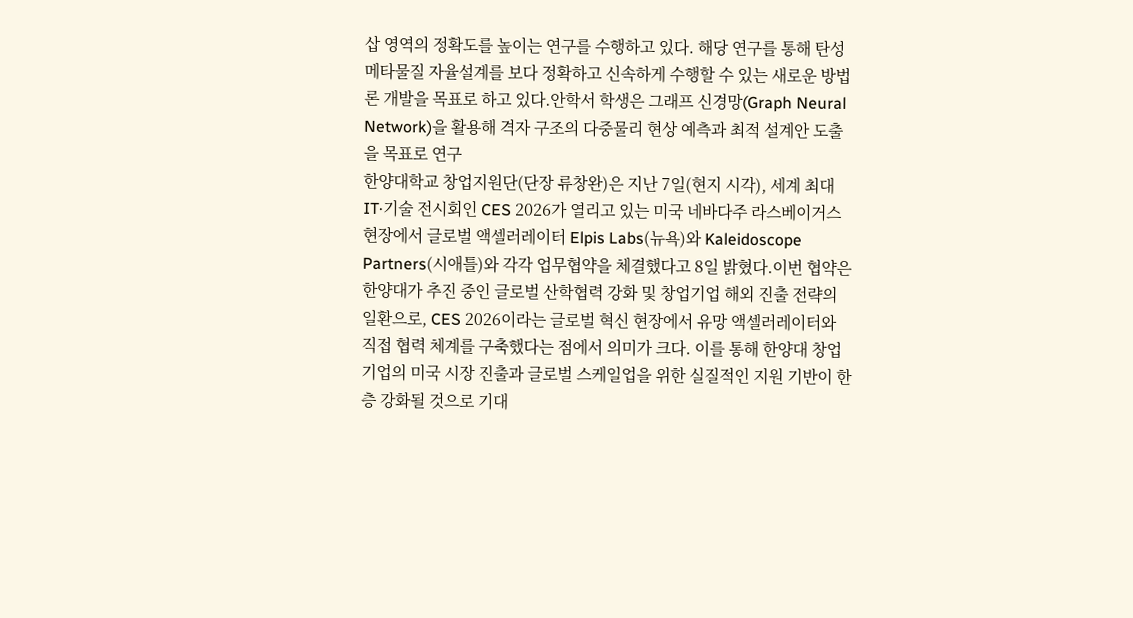삽 영역의 정확도를 높이는 연구를 수행하고 있다. 해당 연구를 통해 탄성 메타물질 자율설계를 보다 정확하고 신속하게 수행할 수 있는 새로운 방법론 개발을 목표로 하고 있다.안학서 학생은 그래프 신경망(Graph Neural Network)을 활용해 격자 구조의 다중물리 현상 예측과 최적 설계안 도출을 목표로 연구
한양대학교 창업지원단(단장 류창완)은 지난 7일(현지 시각), 세계 최대 IT·기술 전시회인 CES 2026가 열리고 있는 미국 네바다주 라스베이거스 현장에서 글로벌 액셀러레이터 Elpis Labs(뉴욕)와 Kaleidoscope Partners(시애틀)와 각각 업무협약을 체결했다고 8일 밝혔다.이번 협약은 한양대가 추진 중인 글로벌 산학협력 강화 및 창업기업 해외 진출 전략의 일환으로, CES 2026이라는 글로벌 혁신 현장에서 유망 액셀러레이터와 직접 협력 체계를 구축했다는 점에서 의미가 크다. 이를 통해 한양대 창업기업의 미국 시장 진출과 글로벌 스케일업을 위한 실질적인 지원 기반이 한층 강화될 것으로 기대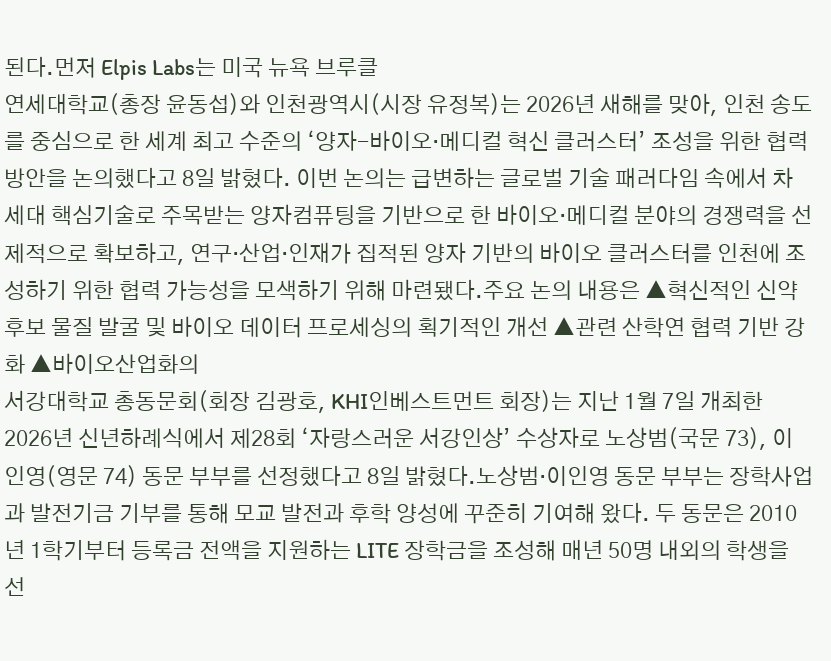된다.먼저 Elpis Labs는 미국 뉴욕 브루클
연세대학교(총장 윤동섭)와 인천광역시(시장 유정복)는 2026년 새해를 맞아, 인천 송도를 중심으로 한 세계 최고 수준의 ‘양자-바이오·메디컬 혁신 클러스터’ 조성을 위한 협력 방안을 논의했다고 8일 밝혔다. 이번 논의는 급변하는 글로벌 기술 패러다임 속에서 차세대 핵심기술로 주목받는 양자컴퓨팅을 기반으로 한 바이오·메디컬 분야의 경쟁력을 선제적으로 확보하고, 연구·산업·인재가 집적된 양자 기반의 바이오 클러스터를 인천에 조성하기 위한 협력 가능성을 모색하기 위해 마련됐다.주요 논의 내용은 ▲혁신적인 신약 후보 물질 발굴 및 바이오 데이터 프로세싱의 획기적인 개선 ▲관련 산학연 협력 기반 강화 ▲바이오산업화의
서강대학교 총동문회(회장 김광호, KHI인베스트먼트 회장)는 지난 1월 7일 개최한 2026년 신년하례식에서 제28회 ‘자랑스러운 서강인상’ 수상자로 노상범(국문 73), 이인영(영문 74) 동문 부부를 선정했다고 8일 밝혔다.노상범·이인영 동문 부부는 장학사업과 발전기금 기부를 통해 모교 발전과 후학 양성에 꾸준히 기여해 왔다. 두 동문은 2010년 1학기부터 등록금 전액을 지원하는 LITE 장학금을 조성해 매년 50명 내외의 학생을 선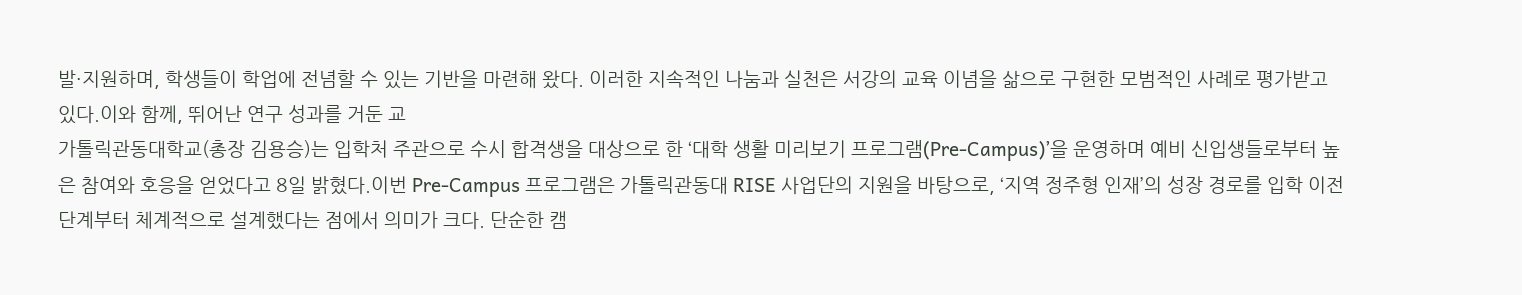발·지원하며, 학생들이 학업에 전념할 수 있는 기반을 마련해 왔다. 이러한 지속적인 나눔과 실천은 서강의 교육 이념을 삶으로 구현한 모범적인 사례로 평가받고 있다.이와 함께, 뛰어난 연구 성과를 거둔 교
가톨릭관동대학교(총장 김용승)는 입학처 주관으로 수시 합격생을 대상으로 한 ‘대학 생활 미리보기 프로그램(Pre-Campus)’을 운영하며 예비 신입생들로부터 높은 참여와 호응을 얻었다고 8일 밝혔다.이번 Pre-Campus 프로그램은 가톨릭관동대 RISE 사업단의 지원을 바탕으로, ‘지역 정주형 인재’의 성장 경로를 입학 이전 단계부터 체계적으로 설계했다는 점에서 의미가 크다. 단순한 캠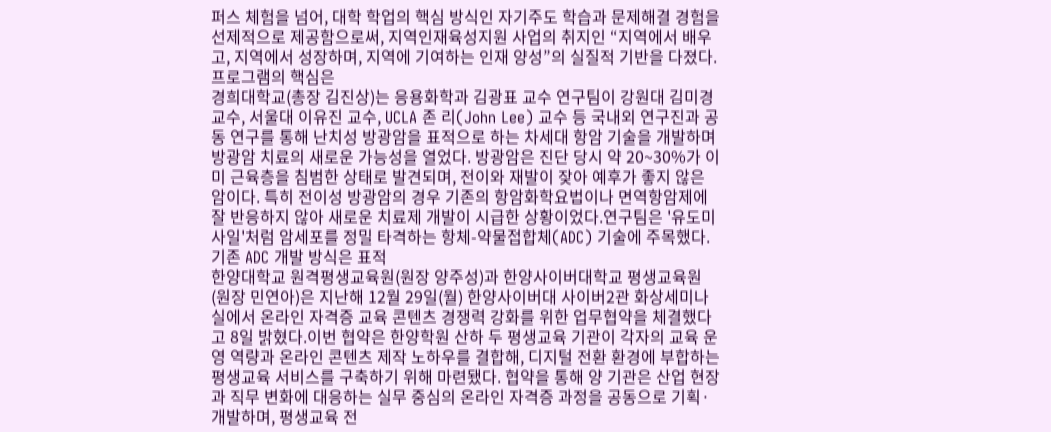퍼스 체험을 넘어, 대학 학업의 핵심 방식인 자기주도 학습과 문제해결 경험을 선제적으로 제공함으로써, 지역인재육성지원 사업의 취지인 “지역에서 배우고, 지역에서 성장하며, 지역에 기여하는 인재 양성”의 실질적 기반을 다졌다. 프로그램의 핵심은
경희대학교(총장 김진상)는 응용화학과 김광표 교수 연구팀이 강원대 김미경 교수, 서울대 이유진 교수, UCLA 존 리(John Lee) 교수 등 국내외 연구진과 공동 연구를 통해 난치성 방광암을 표적으로 하는 차세대 항암 기술을 개발하며 방광암 치료의 새로운 가능성을 열었다. 방광암은 진단 당시 약 20~30%가 이미 근육층을 침범한 상태로 발견되며, 전이와 재발이 잦아 예후가 좋지 않은 암이다. 특히 전이성 방광암의 경우 기존의 항암화학요법이나 면역항암제에 잘 반응하지 않아 새로운 치료제 개발이 시급한 상황이었다.연구팀은 '유도미사일'처럼 암세포를 정밀 타격하는 항체-약물접합체(ADC) 기술에 주목했다. 기존 ADC 개발 방식은 표적
한양대학교 원격평생교육원(원장 양주성)과 한양사이버대학교 평생교육원(원장 민연아)은 지난해 12월 29일(월) 한양사이버대 사이버2관 화상세미나실에서 온라인 자격증 교육 콘텐츠 경쟁력 강화를 위한 업무협약을 체결했다고 8일 밝혔다.이번 협약은 한양학원 산하 두 평생교육 기관이 각자의 교육 운영 역량과 온라인 콘텐츠 제작 노하우를 결합해, 디지털 전환 환경에 부합하는 평생교육 서비스를 구축하기 위해 마련됐다. 협약을 통해 양 기관은 산업 현장과 직무 변화에 대응하는 실무 중심의 온라인 자격증 과정을 공동으로 기획·개발하며, 평생교육 전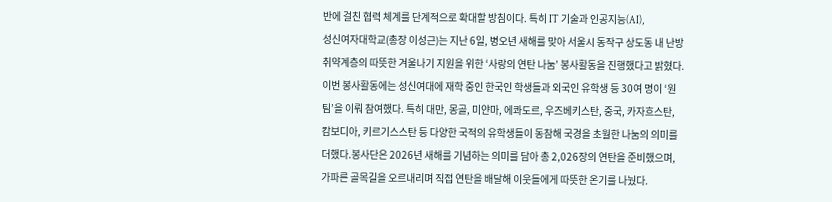반에 걸친 협력 체계를 단계적으로 확대할 방침이다. 특히 IT 기술과 인공지능(AI),
성신여자대학교(총장 이성근)는 지난 6일, 병오년 새해를 맞아 서울시 동작구 상도동 내 난방 취약계층의 따뜻한 겨울나기 지원을 위한 ‘사랑의 연탄 나눔’ 봉사활동을 진행했다고 밝혔다.이번 봉사활동에는 성신여대에 재학 중인 한국인 학생들과 외국인 유학생 등 30여 명이 ‘원팀’을 이뤄 참여했다. 특히 대만, 몽골, 미얀마, 에콰도르, 우즈베키스탄, 중국, 카자흐스탄, 캄보디아, 키르기스스탄 등 다양한 국적의 유학생들이 동참해 국경을 초월한 나눔의 의미를 더했다.봉사단은 2026년 새해를 기념하는 의미를 담아 총 2,026장의 연탄을 준비했으며, 가파른 골목길을 오르내리며 직접 연탄을 배달해 이웃들에게 따뜻한 온기를 나눴다.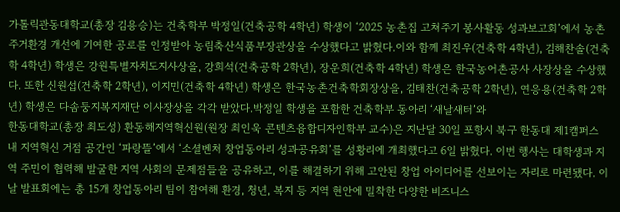가톨릭관동대학교(총장 김용승)는 건축학부 박정일(건축공학 4학년) 학생이 ‘2025 농촌집 고쳐주기 봉사활동 성과보고회’에서 농촌 주거환경 개선에 기여한 공로를 인정받아 농림축산식품부장관상을 수상했다고 밝혔다.이와 함께 최진우(건축학 4학년), 김해찬솔(건축학 4학년) 학생은 강원특별자치도지사상을, 강희석(건축공학 2학년), 장운희(건축학 4학년) 학생은 한국농어촌공사 사장상을 수상했다. 또한 신원섭(건축학 2학년), 이지민(건축학 4학년) 학생은 한국농촌건축학회장상을, 김태찬(건축공학 2학년), 연응용(건축학 2학년) 학생은 다솜둥지복지재단 이사장상을 각각 받았다.박정일 학생을 포함한 건축학부 동아리 ‘새날새터’와
한동대학교(총장 최도성) 환동해지역혁신원(원장 최인욱 콘텐츠융합디자인학부 교수)은 지난달 30일 포항시 북구 한동대 제1캠퍼스 내 지역혁신 거점 공간인 ‘파랑뜰’에서 ‘소셜벤처 창업동아리 성과공유회’를 성황리에 개최했다고 6일 밝혔다. 이번 행사는 대학생과 지역 주민이 협력해 발굴한 지역 사회의 문제점들을 공유하고, 이를 해결하기 위해 고안된 창업 아이디어를 선보이는 자리로 마련됐다. 이날 발표회에는 총 15개 창업동아리 팀이 참여해 환경, 청년, 복지 등 지역 현안에 밀착한 다양한 비즈니스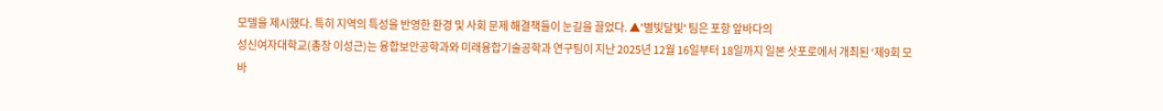모델을 제시했다. 특히 지역의 특성을 반영한 환경 및 사회 문제 해결책들이 눈길을 끌었다. ▲'별빛달빛' 팀은 포항 앞바다의
성신여자대학교(총장 이성근)는 융합보안공학과와 미래융합기술공학과 연구팀이 지난 2025년 12월 16일부터 18일까지 일본 삿포로에서 개최된 ‘제9회 모바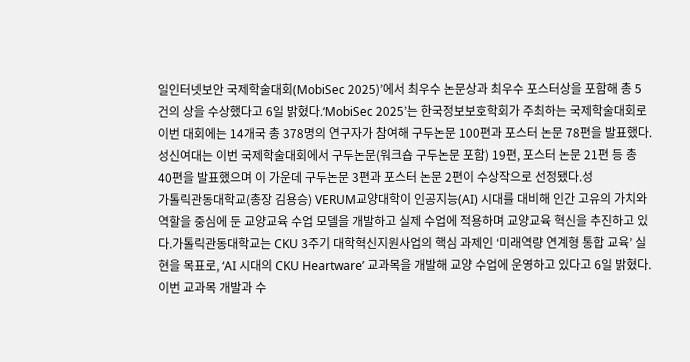일인터넷보안 국제학술대회(MobiSec 2025)’에서 최우수 논문상과 최우수 포스터상을 포함해 총 5건의 상을 수상했다고 6일 밝혔다.‘MobiSec 2025’는 한국정보보호학회가 주최하는 국제학술대회로 이번 대회에는 14개국 총 378명의 연구자가 참여해 구두논문 100편과 포스터 논문 78편을 발표했다. 성신여대는 이번 국제학술대회에서 구두논문(워크숍 구두논문 포함) 19편, 포스터 논문 21편 등 총 40편을 발표했으며 이 가운데 구두논문 3편과 포스터 논문 2편이 수상작으로 선정됐다.성
가톨릭관동대학교(총장 김용승) VERUM교양대학이 인공지능(AI) 시대를 대비해 인간 고유의 가치와 역할을 중심에 둔 교양교육 수업 모델을 개발하고 실제 수업에 적용하며 교양교육 혁신을 추진하고 있다.가톨릭관동대학교는 CKU 3주기 대학혁신지원사업의 핵심 과제인 ‘미래역량 연계형 통합 교육’ 실현을 목표로, ‘AI 시대의 CKU Heartware’ 교과목을 개발해 교양 수업에 운영하고 있다고 6일 밝혔다.이번 교과목 개발과 수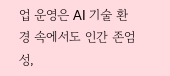업 운영은 AI 기술 환경 속에서도 인간 존엄성,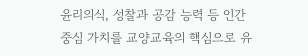윤리의식, 성찰과 공감 능력 등 인간 중심 가치를 교양교육의 핵심으로 유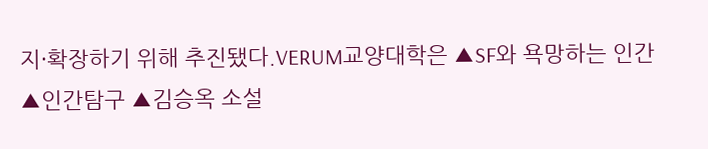지·확장하기 위해 추진됐다.VERUM교양대학은 ▲SF와 욕망하는 인간 ▲인간탐구 ▲김승옥 소설